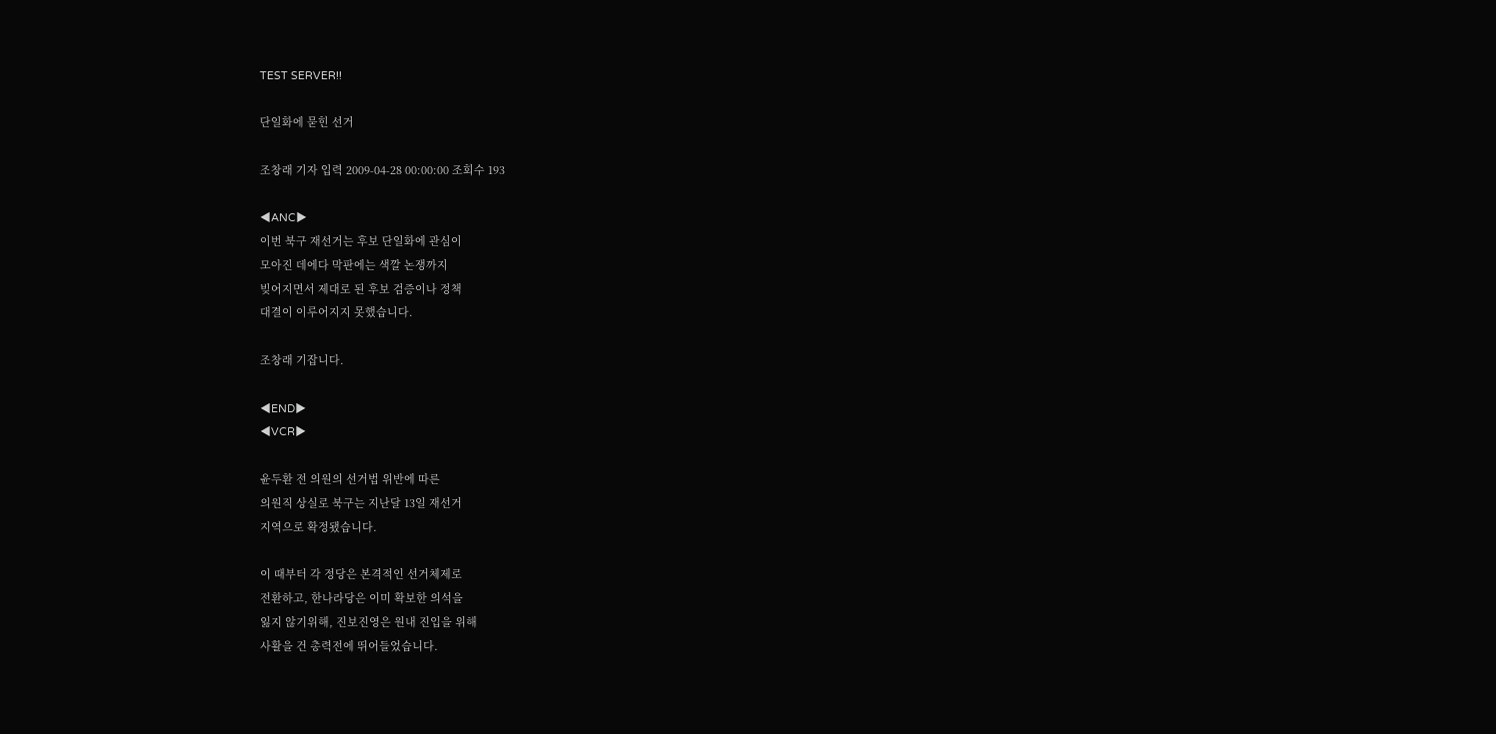TEST SERVER!!

단일화에 묻힌 선거

조창래 기자 입력 2009-04-28 00:00:00 조회수 193

◀ANC▶
이번 북구 재선거는 후보 단일화에 관심이
모아진 데에다 막판에는 색깔 논쟁까지
빚어지면서 제대로 된 후보 검증이나 정책
대결이 이루어지지 못했습니다.

조창래 기잡니다.

◀END▶
◀VCR▶

윤두환 전 의원의 선거법 위반에 따른
의원직 상실로 북구는 지난달 13일 재선거
지역으로 확정됐습니다.

이 때부터 각 정당은 본격적인 선거체제로
전환하고, 한나라당은 이미 확보한 의석을
잃지 않기위해, 진보진영은 원내 진입을 위해
사활을 건 총력전에 뛰어들었습니다.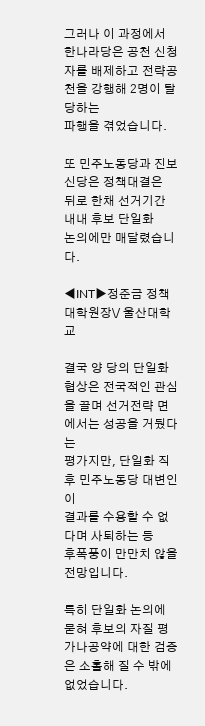그러나 이 과정에서 한나라당은 공천 신청자를 배제하고 전략공천을 강행해 2명이 탈당하는
파행을 겪었습니다.

또 민주노동당과 진보신당은 정책대결은
뒤로 한채 선거기간 내내 후보 단일화
논의에만 매달렸습니다.

◀INT▶정준금 정책대학원장\/ 울산대학교

결국 양 당의 단일화 협상은 전국적인 관심을 끌며 선거전략 면에서는 성공을 거뒀다는
평가지만, 단일화 직후 민주노동당 대변인이
결과를 수용할 수 없다며 사퇴하는 등
후폭풍이 만만치 않을 전망입니다.

특히 단일화 논의에 묻혀 후보의 자질 평가나공약에 대한 검증은 소홀해 질 수 밖에
없었습니다.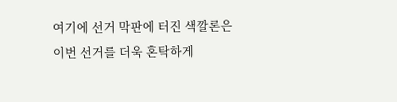여기에 선거 막판에 터진 색깔론은
이번 선거를 더욱 혼탁하게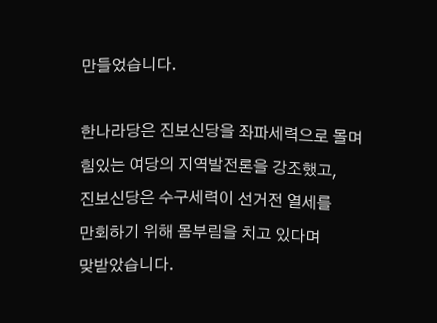만들었습니다.

한나라당은 진보신당을 좌파세력으로 몰며
힘있는 여당의 지역발전론을 강조했고,
진보신당은 수구세력이 선거전 열세를
만회하기 위해 몸부림을 치고 있다며
맞받았습니다.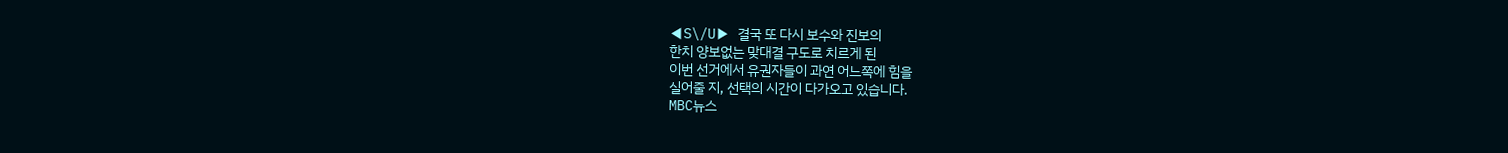◀S\/U▶ 결국 또 다시 보수와 진보의
한치 양보없는 맞대결 구도로 치르게 된
이번 선거에서 유권자들이 과연 어느쪽에 힘을
실어줄 지, 선택의 시간이 다가오고 있습니다.
MBC뉴스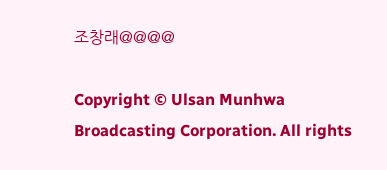조창래@@@@

Copyright © Ulsan Munhwa Broadcasting Corporation. All rights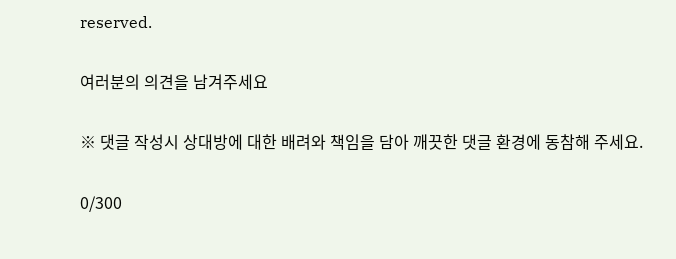reserved.

여러분의 의견을 남겨주세요

※ 댓글 작성시 상대방에 대한 배려와 책임을 담아 깨끗한 댓글 환경에 동참해 주세요.

0/300